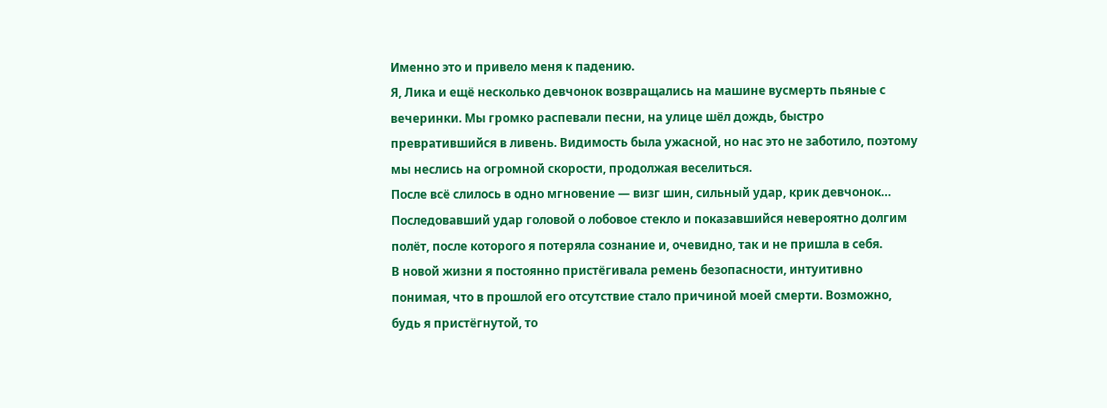Именно это и привело меня к падению.
Я, Лика и ещё несколько девчонок возвращались на машине вусмерть пьяные с вечеринки. Мы громко распевали песни, на улице шёл дождь, быстро превратившийся в ливень. Видимость была ужасной, но нас это не заботило, поэтому мы неслись на огромной скорости, продолжая веселиться.
После всё слилось в одно мгновение — визг шин, сильный удар, крик девчонок… Последовавший удар головой о лобовое стекло и показавшийся невероятно долгим полёт, после которого я потеряла сознание и, очевидно, так и не пришла в себя.
В новой жизни я постоянно пристёгивала ремень безопасности, интуитивно понимая, что в прошлой его отсутствие стало причиной моей смерти. Возможно, будь я пристёгнутой, то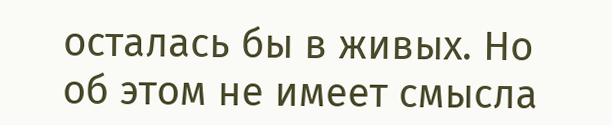осталась бы в живых. Но об этом не имеет смысла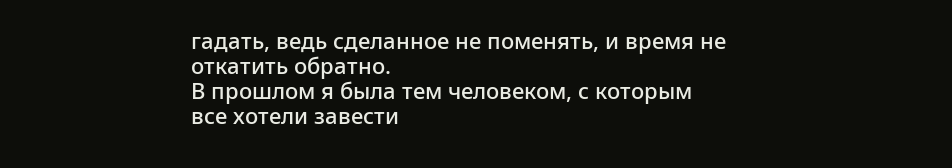гадать, ведь сделанное не поменять, и время не откатить обратно.
В прошлом я была тем человеком, с которым все хотели завести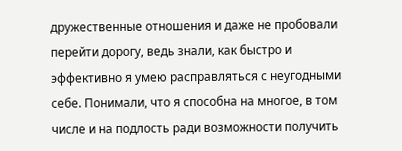дружественные отношения и даже не пробовали перейти дорогу, ведь знали, как быстро и эффективно я умею расправляться с неугодными себе. Понимали, что я способна на многое, в том числе и на подлость ради возможности получить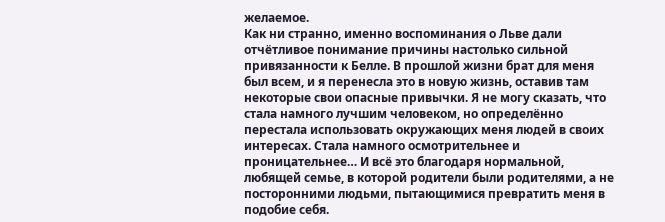желаемое.
Как ни странно, именно воспоминания о Льве дали отчётливое понимание причины настолько сильной привязанности к Белле. В прошлой жизни брат для меня был всем, и я перенесла это в новую жизнь, оставив там некоторые свои опасные привычки. Я не могу сказать, что стала намного лучшим человеком, но определённо перестала использовать окружающих меня людей в своих интересах. Стала намного осмотрительнее и проницательнее… И всё это благодаря нормальной, любящей семье, в которой родители были родителями, а не посторонними людьми, пытающимися превратить меня в подобие себя.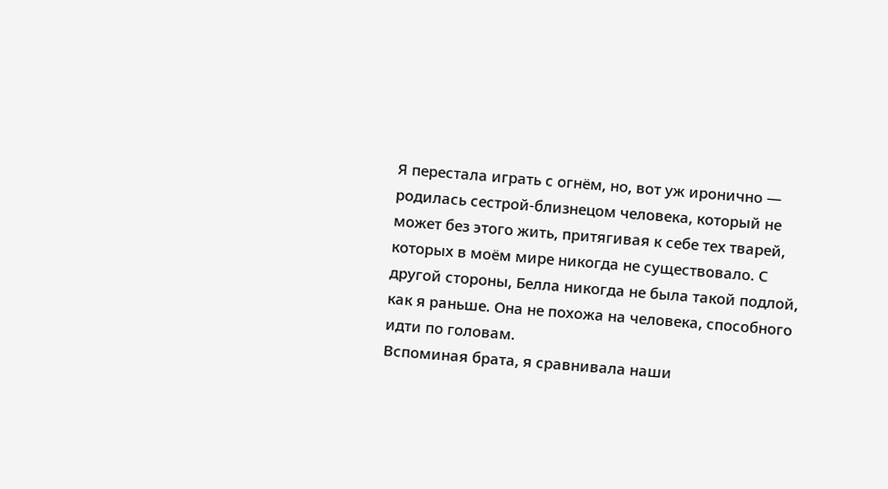Я перестала играть с огнём, но, вот уж иронично — родилась сестрой-близнецом человека, который не может без этого жить, притягивая к себе тех тварей, которых в моём мире никогда не существовало. С другой стороны, Белла никогда не была такой подлой, как я раньше. Она не похожа на человека, способного идти по головам.
Вспоминая брата, я сравнивала наши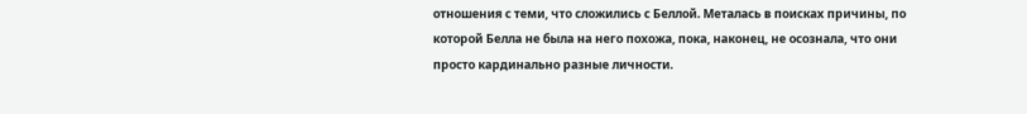отношения с теми, что сложились с Беллой. Металась в поисках причины, по которой Белла не была на него похожа, пока, наконец, не осознала, что они просто кардинально разные личности.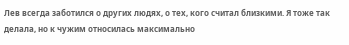Лев всегда заботился о других людях, о тех, кого считал близкими. Я тоже так делала, но к чужим относилась максимально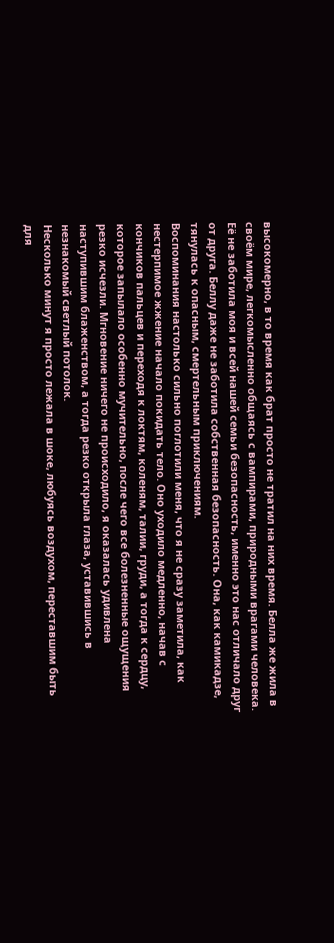высокомерно, в то время как брат просто не тратил на них время. Белла же жила в своём мире, легкомысленно общаясь с вампирами, природными врагами человека. Её не заботила моя и всей нашей семьи безопасность, именно это нас отличало друг от друга. Беллу даже не заботила собственная безопасность. Она, как камикадзе, тянулась к опасным, смертельным приключениям.
Воспоминания настолько сильно поглотили меня, что я не сразу заметила, как нестерпимое жжение начало покидать тело. Оно уходило медленно, начав с кончиков пальцев и переходя к локтям, коленям, талии, груди, а тогда к сердцу, которое запылало особенно мучительно, после чего все болезненные ощущения резко исчезли. Мгновение ничего не происходило, я оказалась удивлена наступившим блаженством, а тогда резко открыла глаза, уставившись в незнакомый светлый потолок.
Несколько минут я просто лежала в шоке, любуясь воздухом, переставшим быть для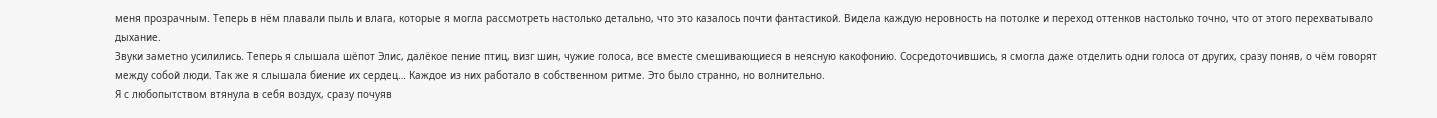меня прозрачным. Теперь в нём плавали пыль и влага, которые я могла рассмотреть настолько детально, что это казалось почти фантастикой. Видела каждую неровность на потолке и переход оттенков настолько точно, что от этого перехватывало дыхание.
Звуки заметно усилились. Теперь я слышала шёпот Элис, далёкое пение птиц, визг шин, чужие голоса, все вместе смешивающиеся в неясную какофонию. Сосредоточившись, я смогла даже отделить одни голоса от других, сразу поняв, о чём говорят между собой люди. Так же я слышала биение их сердец… Каждое из них работало в собственном ритме. Это было странно, но волнительно.
Я с любопытством втянула в себя воздух, сразу почуяв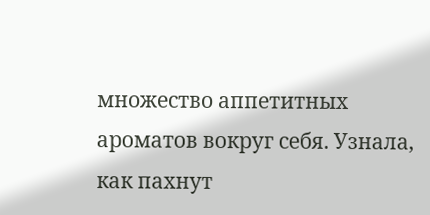множество аппетитных ароматов вокруг себя. Узнала, как пахнут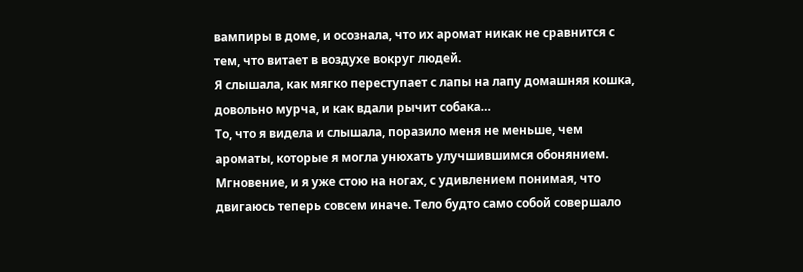вампиры в доме, и осознала, что их аромат никак не сравнится с тем, что витает в воздухе вокруг людей.
Я слышала, как мягко переступает с лапы на лапу домашняя кошка, довольно мурча, и как вдали рычит собака…
То, что я видела и слышала, поразило меня не меньше, чем ароматы, которые я могла унюхать улучшившимся обонянием.
Мгновение, и я уже стою на ногах, с удивлением понимая, что двигаюсь теперь совсем иначе. Тело будто само собой совершало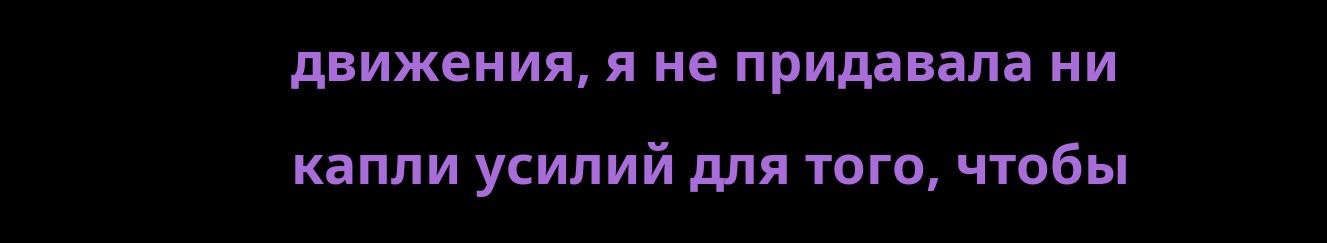движения, я не придавала ни капли усилий для того, чтобы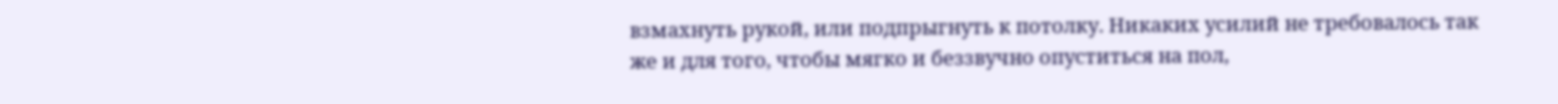взмахнуть рукой, или подпрыгнуть к потолку. Никаких усилий не требовалось так же и для того, чтобы мягко и беззвучно опуститься на пол,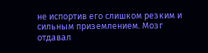не испортив его слишком резким и сильным приземлением. Мозг отдавал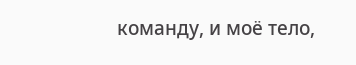команду, и моё тело,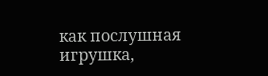как послушная игрушка,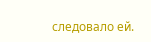следовало ей.